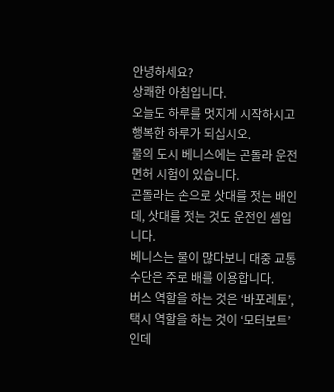안녕하세요?
상쾌한 아침입니다.
오늘도 하루를 멋지게 시작하시고 행복한 하루가 되십시오.
물의 도시 베니스에는 곤돌라 운전면허 시험이 있습니다.
곤돌라는 손으로 삿대를 젓는 배인데, 삿대를 젓는 것도 운전인 셈입니다.
베니스는 물이 많다보니 대중 교통 수단은 주로 배를 이용합니다.
버스 역할을 하는 것은 ‘바포레토’, 택시 역할을 하는 것이 ‘모터보트’인데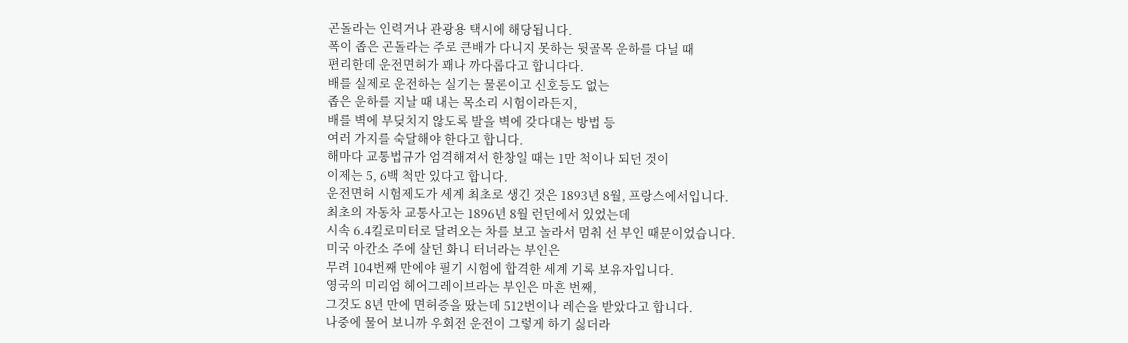곤돌라는 인력거나 관광용 택시에 해당됩니다.
폭이 좁은 곤돌라는 주로 큰배가 다니지 못하는 뒷골목 운하를 다닐 때
편리한데 운전면허가 꽤나 까다롭다고 합니다다.
배를 실제로 운전하는 실기는 물론이고 신호등도 없는
좁은 운하를 지날 때 내는 목소리 시험이라든지,
배를 벽에 부딪치지 않도록 발을 벽에 갖다대는 방법 등
여러 가지를 숙달해야 한다고 합니다.
해마다 교통법규가 엄격해져서 한창일 때는 1만 척이나 되던 것이
이제는 5, 6백 척만 있다고 합니다.
운전면허 시험제도가 세계 최초로 생긴 것은 1893년 8월, 프랑스에서입니다.
최초의 자동차 교통사고는 1896년 8월 런던에서 있었는데
시속 6.4킬로미터로 달려오는 차를 보고 놀라서 멈춰 선 부인 때문이었습니다.
미국 아칸소 주에 살던 화니 터너라는 부인은
무려 104번째 만에야 필기 시험에 합격한 세계 기록 보유자입니다.
영국의 미리엄 헤어그레이브라는 부인은 마흔 번째,
그것도 8년 만에 면허증을 땄는데 512번이나 레슨을 받았다고 합니다.
나중에 물어 보니까 우회전 운전이 그렇게 하기 싫더라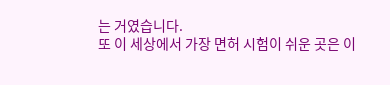는 거였습니다.
또 이 세상에서 가장 면허 시험이 쉬운 곳은 이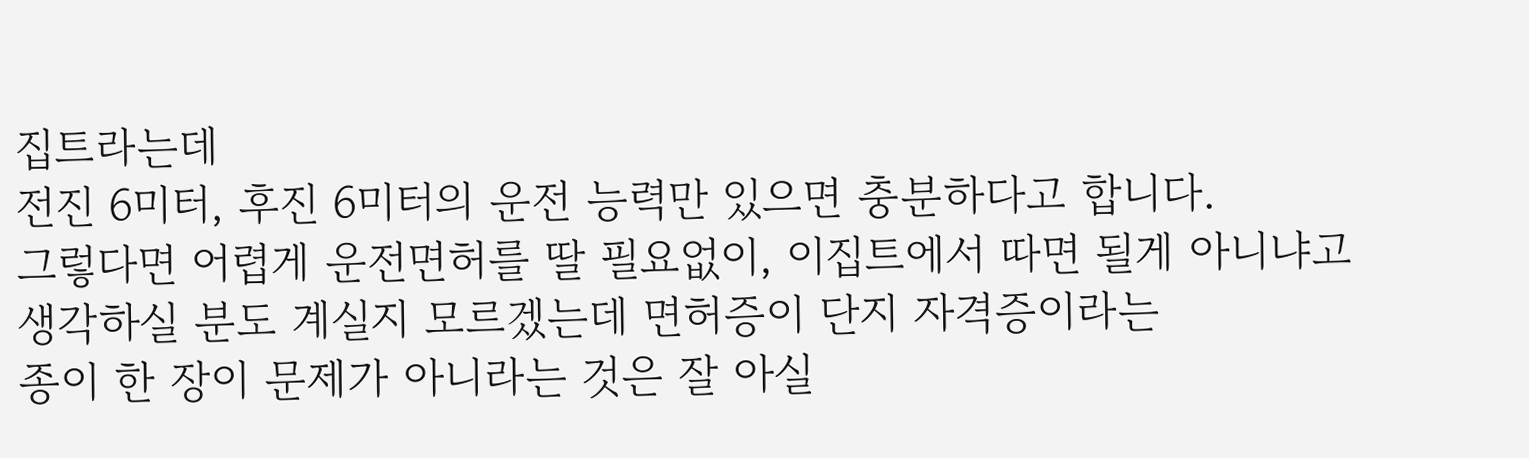집트라는데
전진 6미터, 후진 6미터의 운전 능력만 있으면 충분하다고 합니다.
그렇다면 어렵게 운전면허를 딸 필요없이, 이집트에서 따면 될게 아니냐고
생각하실 분도 계실지 모르겠는데 면허증이 단지 자격증이라는
종이 한 장이 문제가 아니라는 것은 잘 아실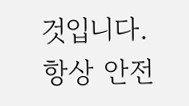것입니다.
항상 안전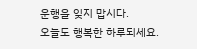운행을 잊지 맙시다.
오늘도 행복한 하루되세요.